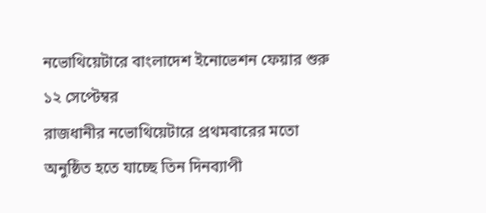নভোথিয়েটারে বাংলাদেশ ইনোভেশন ফেয়ার শুরু ১২ সেপ্টেম্বর
রাজধানীর নভোথিয়েটারে প্রথমবারের মতো অনুষ্ঠিত হতে যাচ্ছে তিন দিনব্যাপী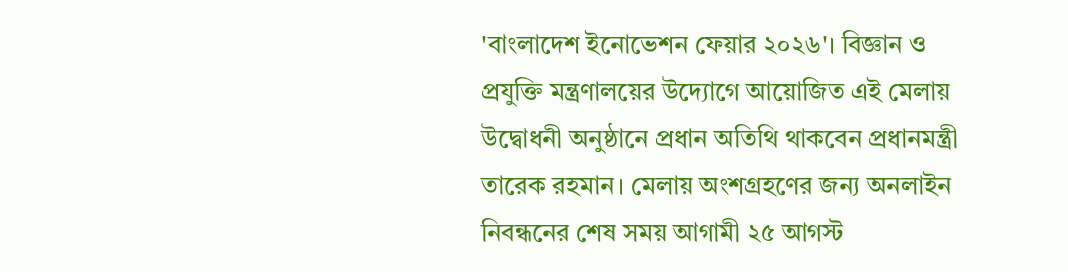'বাংলাদেশ ইনোভেশন ফেয়ার ২০২৬'। বিজ্ঞান ও প্রযুক্তি মন্ত্রণালয়ের উদ্যোগে আয়োজিত এই মেলায় উদ্বোধনী অনুষ্ঠানে প্রধান অতিথি থাকবেন প্রধানমন্ত্রী তারেক রহমান। মেলায় অংশগ্রহণের জন্য অনলাইন নিবন্ধনের শেষ সময় আগামী ২৫ আগস্ট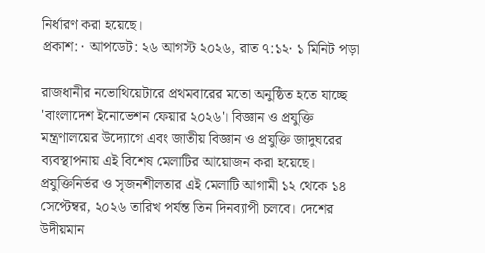নির্ধারণ করা হয়েছে।
প্রকাশ: · আপডেট: ২৬ আগস্ট ২০২৬, রাত ৭:১২· ১ মিনিট পড়া

রাজধানীর নভোথিয়েটারে প্রথমবারের মতো অনুষ্ঠিত হতে যাচ্ছে 'বাংলাদেশ ইনোভেশন ফেয়ার ২০২৬'। বিজ্ঞান ও প্রযুক্তি মন্ত্রণালয়ের উদ্যোগে এবং জাতীয় বিজ্ঞান ও প্রযুক্তি জাদুঘরের ব্যবস্থাপনায় এই বিশেষ মেলাটির আয়োজন করা হয়েছে। প্রযুক্তিনির্ভর ও সৃজনশীলতার এই মেলাটি আগামী ১২ থেকে ১৪ সেপ্টেম্বর, ২০২৬ তারিখ পর্যন্ত তিন দিনব্যাপী চলবে। দেশের উদীয়মান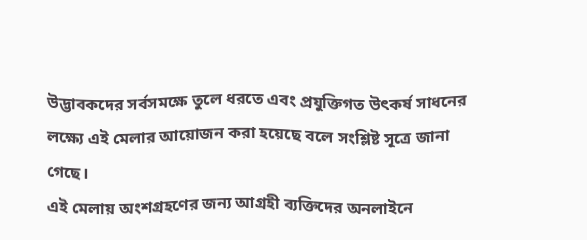উদ্ভাবকদের সর্বসমক্ষে তুলে ধরতে এবং প্রযুক্তিগত উৎকর্ষ সাধনের লক্ষ্যে এই মেলার আয়োজন করা হয়েছে বলে সংশ্লিষ্ট সূত্রে জানা গেছে।
এই মেলায় অংশগ্রহণের জন্য আগ্রহী ব্যক্তিদের অনলাইনে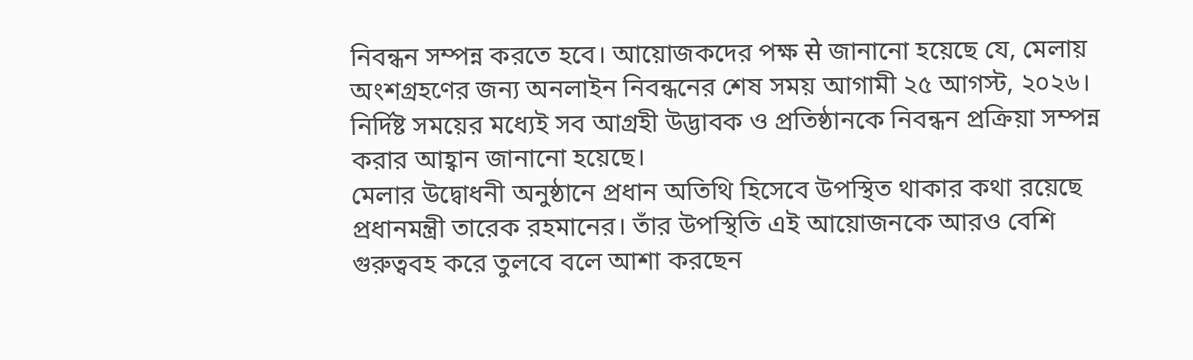নিবন্ধন সম্পন্ন করতে হবে। আয়োজকদের পক্ষ से জানানো হয়েছে যে, মেলায় অংশগ্রহণের জন্য অনলাইন নিবন্ধনের শেষ সময় আগামী ২৫ আগস্ট, ২০২৬। নির্দিষ্ট সময়ের মধ্যেই সব আগ্রহী উদ্ভাবক ও প্রতিষ্ঠানকে নিবন্ধন প্রক্রিয়া সম্পন্ন করার আহ্বান জানানো হয়েছে।
মেলার উদ্বোধনী অনুষ্ঠানে প্রধান অতিথি হিসেবে উপস্থিত থাকার কথা রয়েছে প্রধানমন্ত্রী তারেক রহমানের। তাঁর উপস্থিতি এই আয়োজনকে আরও বেশি গুরুত্ববহ করে তুলবে বলে আশা করছেন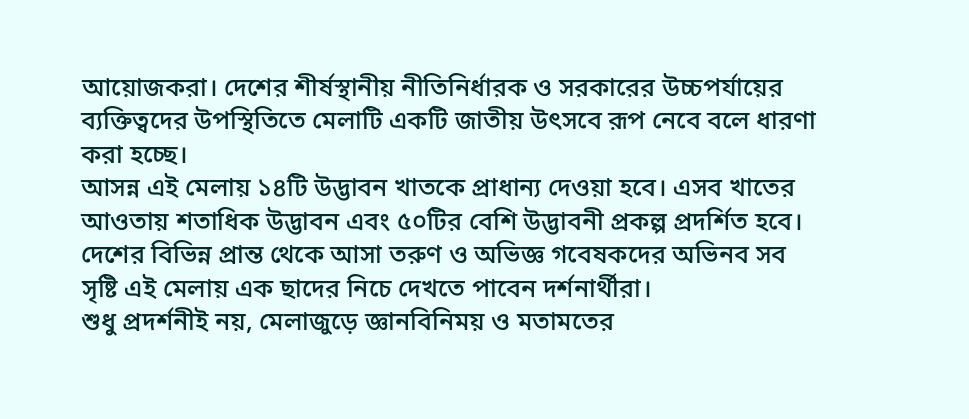আয়োজকরা। দেশের শীর্ষস্থানীয় নীতিনির্ধারক ও সরকারের উচ্চপর্যায়ের ব্যক্তিত্বদের উপস্থিতিতে মেলাটি একটি জাতীয় উৎসবে রূপ নেবে বলে ধারণা করা হচ্ছে।
আসন্ন এই মেলায় ১৪টি উদ্ভাবন খাতকে প্রাধান্য দেওয়া হবে। এসব খাতের আওতায় শতাধিক উদ্ভাবন এবং ৫০টির বেশি উদ্ভাবনী প্রকল্প প্রদর্শিত হবে। দেশের বিভিন্ন প্রান্ত থেকে আসা তরুণ ও অভিজ্ঞ গবেষকদের অভিনব সব সৃষ্টি এই মেলায় এক ছাদের নিচে দেখতে পাবেন দর্শনার্থীরা।
শুধু প্রদর্শনীই নয়, মেলাজুড়ে জ্ঞানবিনিময় ও মতামতের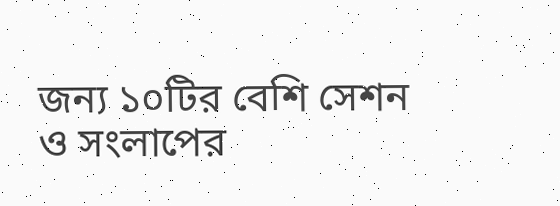জন্য ১০টির বেশি সেশন ও সংলাপের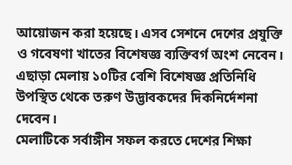আয়োজন করা হয়েছে। এসব সেশনে দেশের প্রযুক্তি ও গবেষণা খাতের বিশেষজ্ঞ ব্যক্তিবর্গ অংশ নেবেন। এছাড়া মেলায় ১০টির বেশি বিশেষজ্ঞ প্রতিনিধি উপস্থিত থেকে তরুণ উদ্ভাবকদের দিকনির্দেশনা দেবেন।
মেলাটিকে সর্বাঙ্গীন সফল করতে দেশের শিক্ষা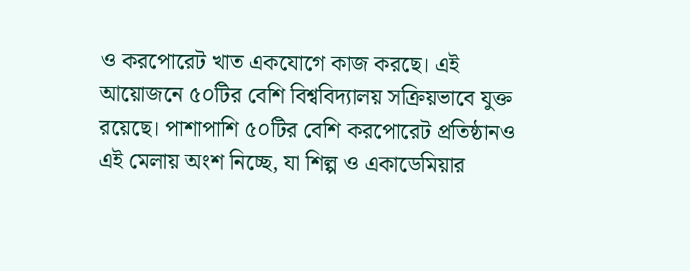ও করপোরেট খাত একযোগে কাজ করছে। এই আয়োজনে ৫০টির বেশি বিশ্ববিদ্যালয় সক্রিয়ভাবে যুক্ত রয়েছে। পাশাপাশি ৫০টির বেশি করপোরেট প্রতিষ্ঠানও এই মেলায় অংশ নিচ্ছে, যা শিল্প ও একাডেমিয়ার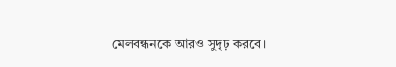মেলবন্ধনকে আরও সুদৃঢ় করবে।